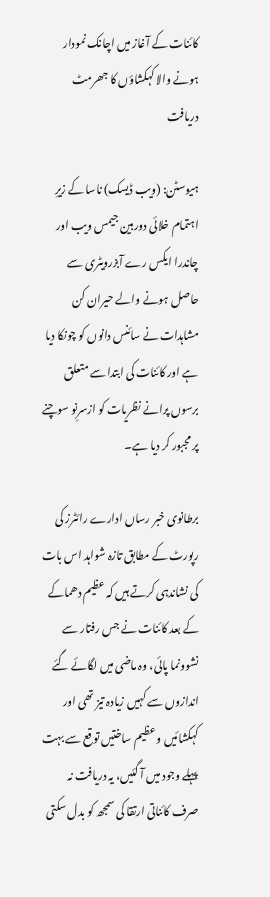کائنات کے آغاز میں اچانک نمودار ہونے والا کہکشاؤں کا جھرمٹ دریافت

ہیوسٹن: (ویب ڈیسک) ناسا کے زیرِ اہتمام خلائی دوربین جیمس ویب اور چاندرا ایکس رے آبزرویٹری سے حاصل ہونے والے حیران کن مشاہدات نے سائنس دانوں کو چونکا دیا ہے اور کائنات کی ابتدا سے متعلق برسوں پرانے نظریات کو ازسرِنو سوچنے پر مجبور کر دیا ہے۔

برطانوی خبر رساں ادارے رائٹرز کی رپورٹ کے مطابق تازہ شواہد اس بات کی نشاندہی کرتے ہیں کہ عظیم دھماکے کے بعد کائنات نے جس رفتار سے نشوونما پائی، وہ ماضی میں لگائے گئے اندازوں سے کہیں زیادہ تیز تھی اور کہکشائیں و عظیم ساختیں توقع سے بہت پہلے وجود میں آ گئیں، یہ دریافت نہ صرف کائناتی ارتقا کی سمجھ کو بدل سکتی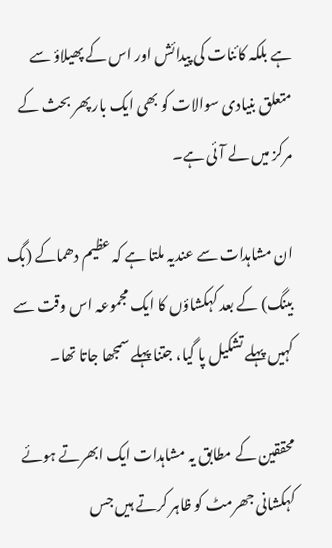ہے بلکہ کائنات کی پیدائش اور اس کے پھیلاؤ سے متعلق بنیادی سوالات کو بھی ایک بار پھر بحث کے مرکز میں لے آئی ہے۔

ان مشاہدات سے عندیہ ملتا ہے کہ عظیم دھماکے (بگ بینگ) کے بعد کہکشاؤں کا ایک مجموعہ اس وقت سے کہیں پہلے تشکیل پا گیا، جتنا پہلے سمجھا جاتا تھا۔

محققین کے مطابق یہ مشاہدات ایک ابھرتے ہوئے کہکشانی جھرمٹ کو ظاہر کرتے ہیں جس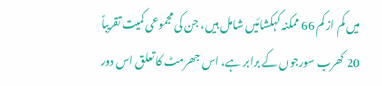میں کم از کم 66 ممکنہ کہکشائیں شامل ہیں، جن کی مجموعی کمیت تقریباً 20 کھرب سورجوں کے برابر ہے، اس جھرمٹ کا تعلق اس دور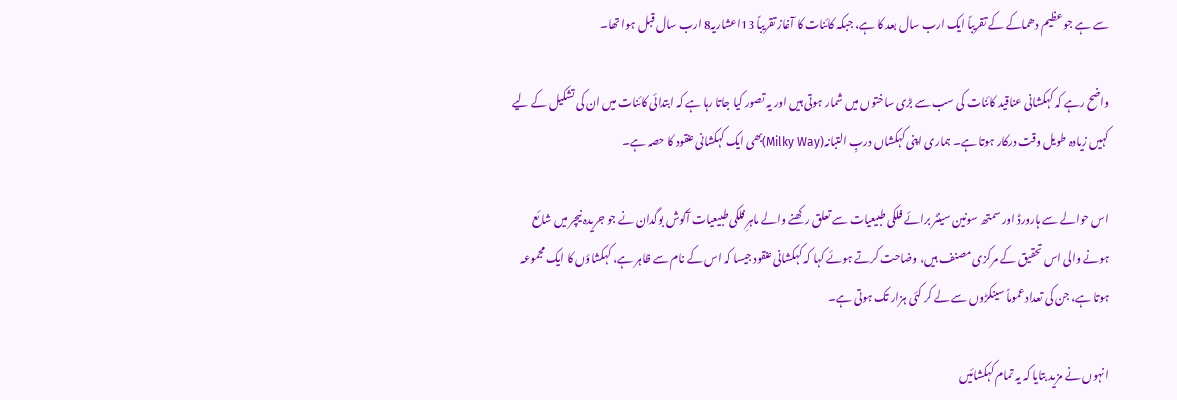سے ہے جو عظیم دھماکے کے تقریباً ایک ارب سال بعد کا ہے، جبکہ کائنات کا آغاز تقریباً 13اعشاریہ8 ارب سال قبل ہوا تھا۔

واضح رہے کہ کہکشانی عناقید کائنات کی سب سے بڑی ساختوں میں شمار ہوتی ہیں اور یہ تصور کیا جاتا رہا ہے کہ ابتدائی کائنات میں ان کی تشکیل کے لیے کہیں زیادہ طویل وقت درکار ہوتا ہے۔ ہماری اپنی کہکشاں دربِ التبانہ(Milky Way)بھی ایک کہکشانی عنقود کا حصہ ہے۔

اس حوالے سے ہارورڈ اور سمتھ سونین سینٹر برائے فلکی طبیعیات سے تعلق رکھنے والے ماہرِ فلکی طبیعیات آکوش بوگدان نے جو جریدہ نیچر میں شائع ہونے والی اس تحقیق کے مرکزی مصنف ہیں، وضاحت کرتے ہوئے کہا کہ کہکشانی عنقود جیسا کہ اس کے نام سے ظاہر ہے، کہکشاؤں کا ایک مجموعہ ہوتا ہے، جن کی تعداد عموماً سینکڑوں سے لے کر کئی ہزار تک ہوتی ہے۔

انہوں نے مزید بتایا کہ یہ تمام کہکشائیں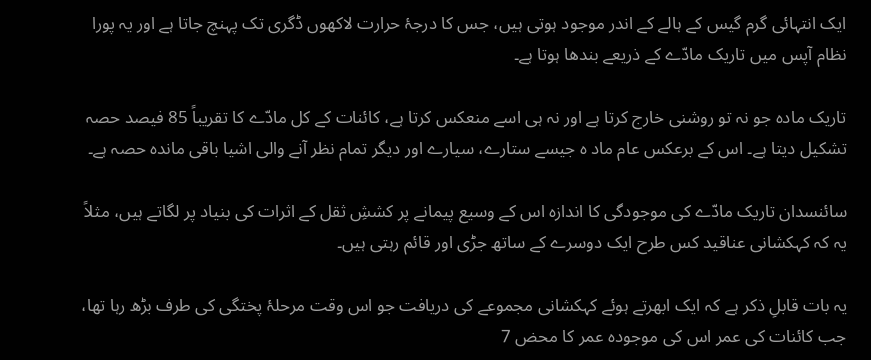ایک انتہائی گرم گیس کے ہالے کے اندر موجود ہوتی ہیں، جس کا درجۂ حرارت لاکھوں ڈگری تک پہنچ جاتا ہے اور یہ پورا نظام آپس میں تاریک مادّے کے ذریعے بندھا ہوتا ہے۔

تاریک مادہ جو نہ تو روشنی خارج کرتا ہے اور نہ ہی اسے منعکس کرتا ہے، کائنات کے کل مادّے کا تقریباً 85 فیصد حصہ تشکیل دیتا ہے۔ اس کے برعکس عام ماد ہ جیسے ستارے، سیارے اور دیگر تمام نظر آنے والی اشیا باقی ماندہ حصہ ہے۔

سائنسدان تاریک مادّے کی موجودگی کا اندازہ اس کے وسیع پیمانے پر کششِ ثقل کے اثرات کی بنیاد پر لگاتے ہیں، مثلاً یہ کہ کہکشانی عناقید کس طرح ایک دوسرے کے ساتھ جڑی اور قائم رہتی ہیں۔

یہ بات قابلِ ذکر ہے کہ ایک ابھرتے ہوئے کہکشانی مجموعے کی دریافت جو اس وقت مرحلۂ پختگی کی طرف بڑھ رہا تھا، جب کائنات کی عمر اس کی موجودہ عمر کا محض 7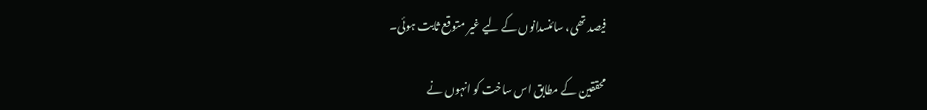فیصد تھی، سائنسدانوں کے لیے غیر متوقع ثابت ہوئی۔

محققین کے مطابق اس ساخت کو انہوں نے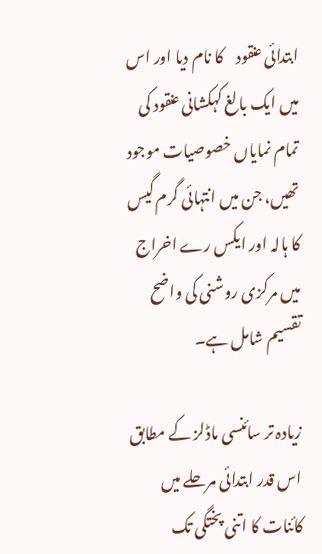ابتدائی عنقود    کا نام دیا اور اس میں ایک بالغ کہکشانی عنقود کی تمام نمایاں خصوصیات موجود تھیں، جن میں انتہائی گرم گیس کا ہالہ اور ایکس رے اخراج میں مرکزی روشنی کی واضح تقسیم شامل ہے۔

زیادہ تر سائنسی ماڈلز کے مطابق اس قدر ابتدائی مرحلے میں کائنات کا اتنی پختگی تک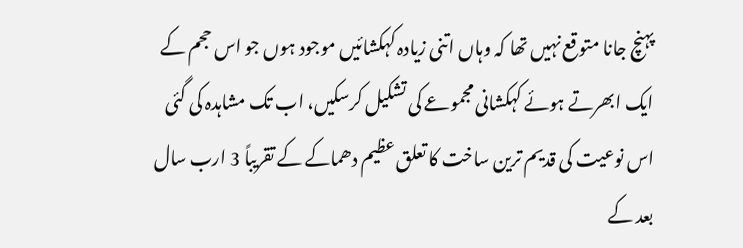پہنچ جانا متوقع نہیں تھا کہ وہاں اتنی زیادہ کہکشائیں موجود ہوں جو اس حجم کے ایک ابھرتے ہوئے کہکشانی مجموعے کی تشکیل کرسکیں، اب تک مشاہدہ کی گئی اس نوعیت کی قدیم ترین ساخت کا تعلق عظیم دھماکے کے تقریباً 3 ارب سال بعد کے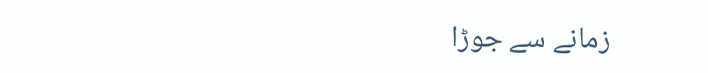زمانے سے جوڑا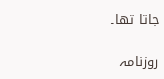جاتا تھا۔

روزنامہ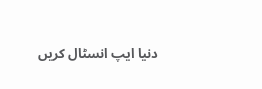دنیا ایپ انسٹال کریں